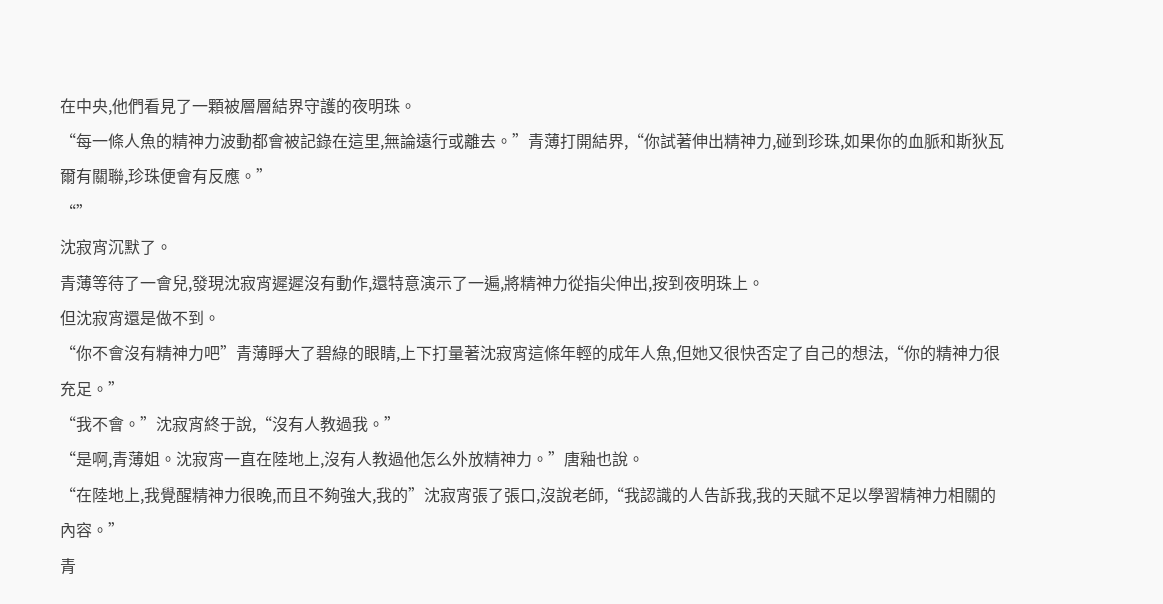在中央,他們看見了一顆被層層結界守護的夜明珠。
“每一條人魚的精神力波動都會被記錄在這里,無論遠行或離去。”青薄打開結界,“你試著伸出精神力,碰到珍珠,如果你的血脈和斯狄瓦爾有關聯,珍珠便會有反應。”
“”
沈寂宵沉默了。
青薄等待了一會兒,發現沈寂宵遲遲沒有動作,還特意演示了一遍,將精神力從指尖伸出,按到夜明珠上。
但沈寂宵還是做不到。
“你不會沒有精神力吧”青薄睜大了碧綠的眼睛,上下打量著沈寂宵這條年輕的成年人魚,但她又很快否定了自己的想法,“你的精神力很充足。”
“我不會。”沈寂宵終于說,“沒有人教過我。”
“是啊,青薄姐。沈寂宵一直在陸地上,沒有人教過他怎么外放精神力。”唐釉也說。
“在陸地上,我覺醒精神力很晚,而且不夠強大,我的”沈寂宵張了張口,沒說老師,“我認識的人告訴我,我的天賦不足以學習精神力相關的內容。”
青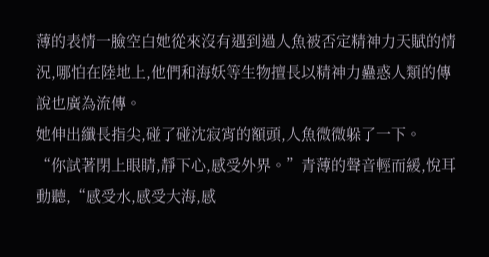薄的表情一臉空白她從來沒有遇到過人魚被否定精神力天賦的情況,哪怕在陸地上,他們和海妖等生物擅長以精神力蠱惑人類的傳說也廣為流傳。
她伸出纖長指尖,碰了碰沈寂宵的額頭,人魚微微躲了一下。
“你試著閉上眼睛,靜下心,感受外界。”青薄的聲音輕而緩,悅耳動聽,“感受水,感受大海,感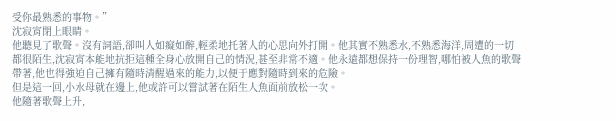受你最熟悉的事物。”
沈寂宵閉上眼睛。
他聽見了歌聲。沒有詞語,卻叫人如癡如醉,輕柔地托著人的心思向外打開。他其實不熟悉水,不熟悉海洋,周遭的一切都很陌生,沈寂宵本能地抗拒這種全身心放開自己的情況,甚至非常不適。他永遠都想保持一份理智,哪怕被人魚的歌聲帶著,他也得強迫自己擁有隨時清醒過來的能力,以便于應對隨時到來的危險。
但是這一回,小水母就在邊上,他或許可以嘗試著在陌生人魚面前放松一次。
他隨著歌聲上升,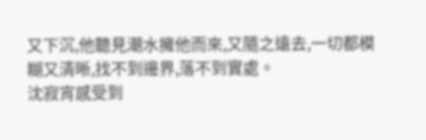又下沉,他聽見潮水擁他而來,又隨之遠去,一切都模糊又清晰,找不到邊界,落不到實處。
沈寂宵感受到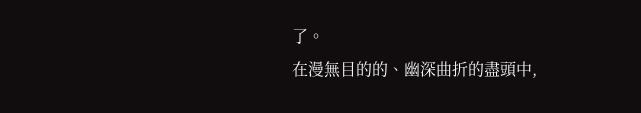了。
在漫無目的的、幽深曲折的盡頭中,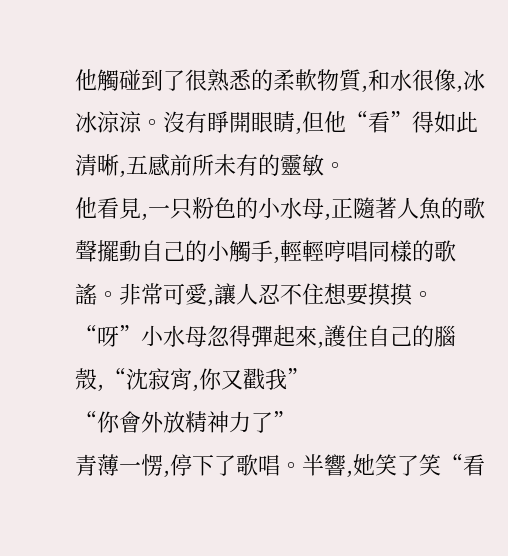他觸碰到了很熟悉的柔軟物質,和水很像,冰冰涼涼。沒有睜開眼睛,但他“看”得如此清晰,五感前所未有的靈敏。
他看見,一只粉色的小水母,正隨著人魚的歌聲擺動自己的小觸手,輕輕哼唱同樣的歌謠。非常可愛,讓人忍不住想要摸摸。
“呀”小水母忽得彈起來,護住自己的腦殼,“沈寂宵,你又戳我”
“你會外放精神力了”
青薄一愣,停下了歌唱。半響,她笑了笑“看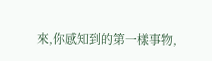來,你感知到的第一樣事物,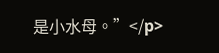是小水母。”</p>